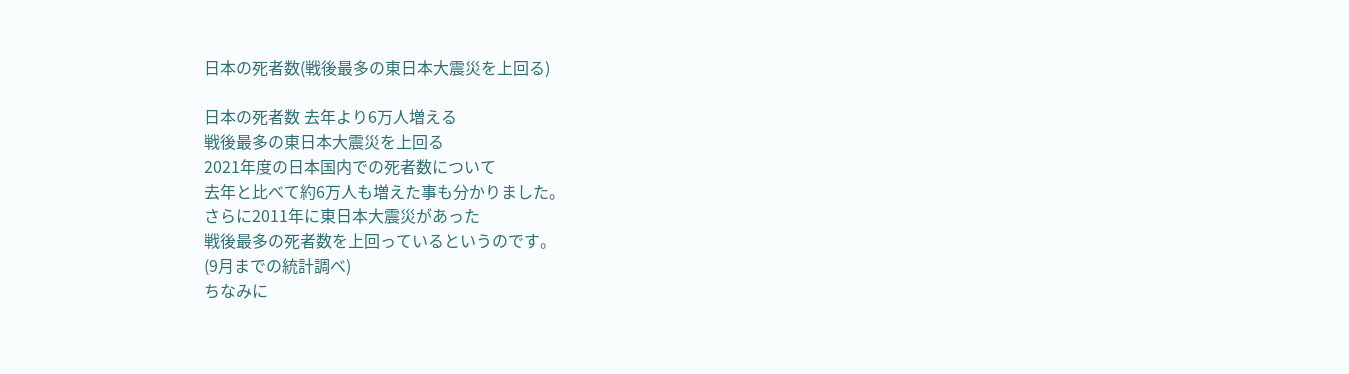日本の死者数(戦後最多の東日本大震災を上回る)

日本の死者数 去年より6万人増える
戦後最多の東日本大震災を上回る
2021年度の日本国内での死者数について
去年と比べて約6万人も増えた事も分かりました。
さらに2011年に東日本大震災があった
戦後最多の死者数を上回っているというのです。
(9月までの統計調べ)
ちなみに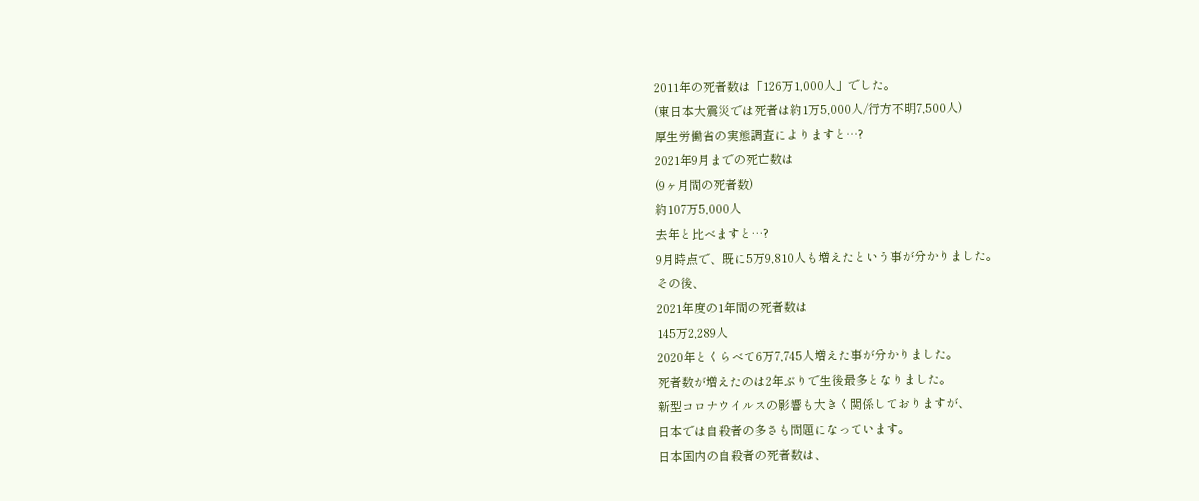2011年の死者数は「126万1,000人」でした。
(東日本大震災では死者は約1万5,000人/行方不明7,500人)
厚生労働省の実態調査によりますと…?
2021年9月までの死亡数は
(9ヶ月間の死者数)
約107万5,000人
去年と比べますと…?
9月時点で、既に5万9,810人も増えたという事が分かりました。
その後、
2021年度の1年間の死者数は
145万2,289人
2020年とくらべて6万7,745人増えた事が分かりました。
死者数が増えたのは2年ぶりで生後最多となりました。
新型コロナウイルスの影響も大きく関係しておりますが、
日本では自殺者の多さも問題になっています。
日本国内の自殺者の死者数は、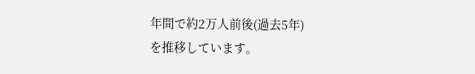年間で約2万人前後(過去5年)
を推移しています。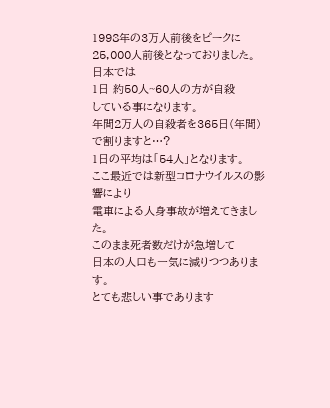1998年の3万人前後をピークに
25,000人前後となっておりました。
日本では
1日 約50人~60人の方が自殺
している事になります。
年間2万人の自殺者を365日(年間)で割りますと…?
1日の平均は「54人」となります。
ここ最近では新型コロナウイルスの影響により
電車による人身事故が増えてきました。
このまま死者数だけが急増して
日本の人口も一気に減りつつあります。
とても悲しい事であります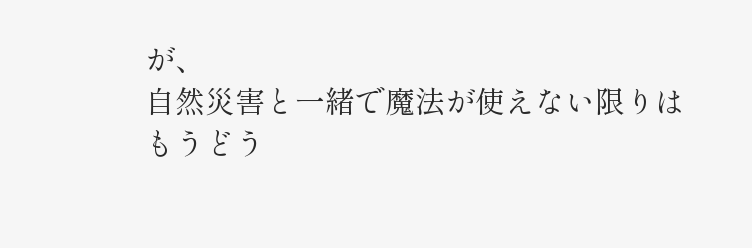が、
自然災害と一緒で魔法が使えない限りは
もうどう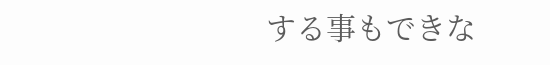する事もできな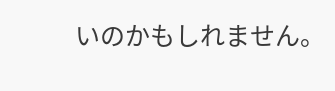いのかもしれません。